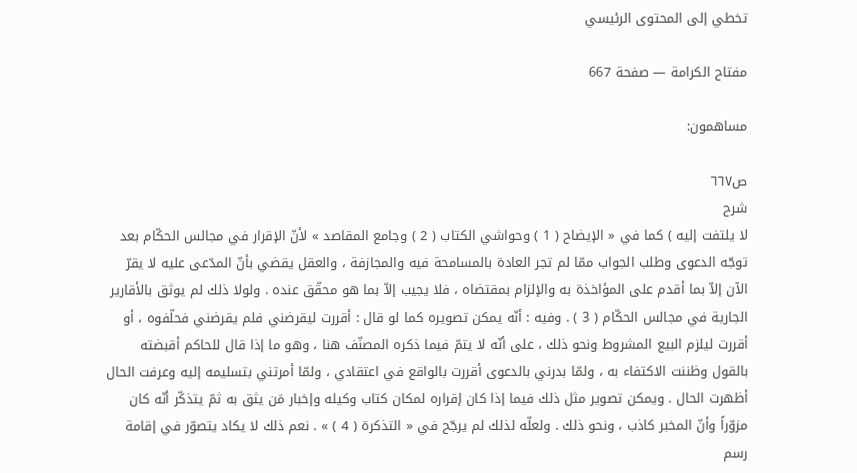تخطي إلى المحتوى الرئيسي

مفتاح الكرامة — صفحة 667

مساهمون:

ص٦٦٧
شرح
لا يلتفت إليه ) كما في « الإيضاح ( 1 ) وحواشي الكتاب ( 2 ) وجامع المقاصد » لأنّ الإقرار في مجالس الحكّام بعد توجّه الدعوى وطلب الجواب ممّا لم تجر العادة بالمسامحة فيه والمجازفة ، والعقل يقضي بأنّ المدّعى عليه لا يقرّ الآن إلاّ بما أقدم على المؤاخذة به والإلزام بمقتضاه ، فلا يجيب إلاّ بما هو محقّق عنده . ولولا ذلك لم يوثق بالأقارير الجارية في مجالس الحكّام ( 3 ) . وفيه : أنّه يمكن تصويره كما لو قال : أقررت ليقرضني فلم يقرضني فحلّفوه ، أو أقررت ليلزم البيع المشروط ونحو ذلك ، على أنّه لا يتمّ فيما ذكره المصنّف هنا ، وهو ما إذا قال للحاكم أقبضته بالقول وظننت الاكتفاء به ، ولمّا بدرني بالدعوى أقررت بالواقع في اعتقادي ، ولمّا أمرتني بتسليمه إليه وعرفت الحال أظهرت الحال . ويمكن تصوير مثل ذلك فيما إذا كان إقراره لمكان كتاب وكيله وإخبار مَن يثق به ثمّ يتذكّر أنّه كان مزوّراً وأنّ المخبر كاذب ، ونحو ذلك . ولعلّه لذلك لم يرجّح في « التذكرة ( 4 ) » . نعم ذلك لا يكاد يتصوّر في إقامة رسم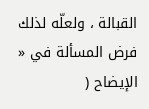القبالة ، ولعلّه لذلك فرض المسألة في « الإيضاح (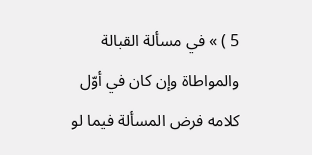5 ) » في مسألة القبالة والمواطاة وإن كان في أوّل كلامه فرض المسألة فيما لو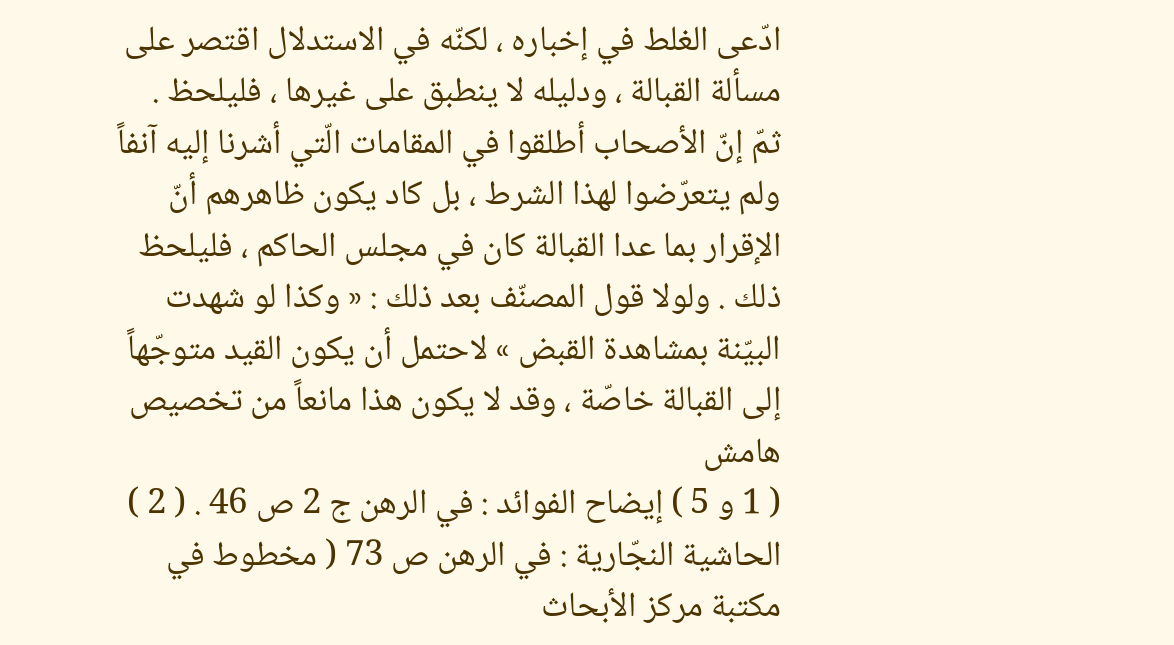ادّعى الغلط في إخباره ، لكنّه في الاستدلال اقتصر على مسألة القبالة ، ودليله لا ينطبق على غيرها ، فليلحظ . ثمّ إنّ الأصحاب أطلقوا في المقامات الّتي أشرنا إليه آنفاً ولم يتعرّضوا لهذا الشرط ، بل كاد يكون ظاهرهم أنّ الإقرار بما عدا القبالة كان في مجلس الحاكم ، فليلحظ ذلك . ولولا قول المصنّف بعد ذلك : « وكذا لو شهدت البيّنة بمشاهدة القبض » لاحتمل أن يكون القيد متوجّهاً إلى القبالة خاصّة ، وقد لا يكون هذا مانعاً من تخصيص
هامش
( 1 و 5 ) إيضاح الفوائد : في الرهن ج 2 ص 46 . ( 2 ) الحاشية النجّارية : في الرهن ص 73 ( مخطوط في مكتبة مركز الأبحاث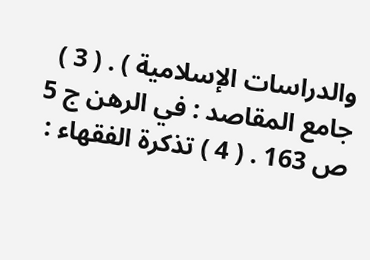والدراسات الإسلامية ) . ( 3 ) جامع المقاصد : في الرهن ج 5 ص 163 . ( 4 ) تذكرة الفقهاء :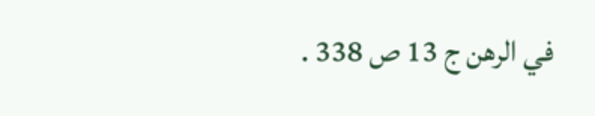في الرهن ج 13 ص 338 .